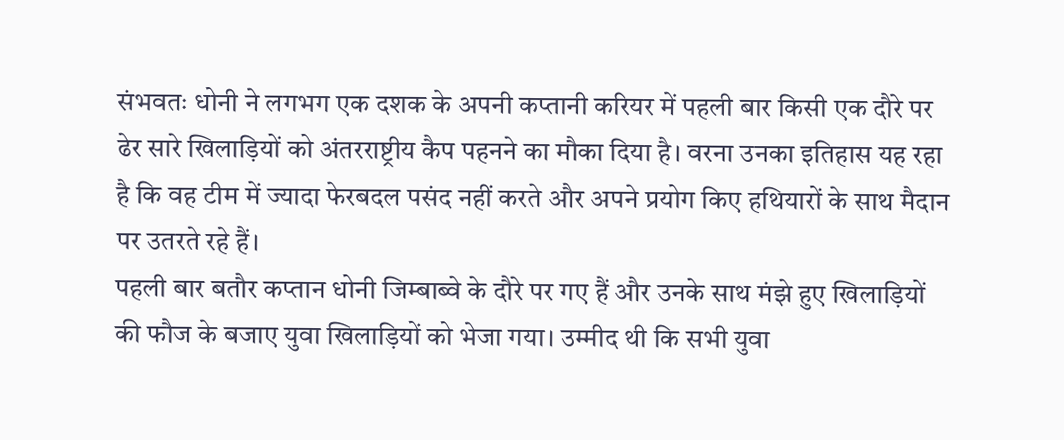संभवतः धोनी ने लगभग एक दशक के अपनी कप्तानी करियर में पहली बार किसी एक दौरे पर ढेर सारे खिलाड़ियों को अंतरराष्ट्रीय कैप पहनने का मौका दिया है। वरना उनका इतिहास यह रहा है कि वह टीम में ज्यादा फेरबदल पसंद नहीं करते और अपने प्रयोग किए हथियारों के साथ मैदान पर उतरते रहे हैं।
पहली बार बतौर कप्तान धोनी जिम्बाब्वे के दौरे पर गए हैं और उनके साथ मंझे हुए खिलाड़ियों की फौज के बजाए युवा खिलाड़ियों को भेजा गया। उम्मीद थी कि सभी युवा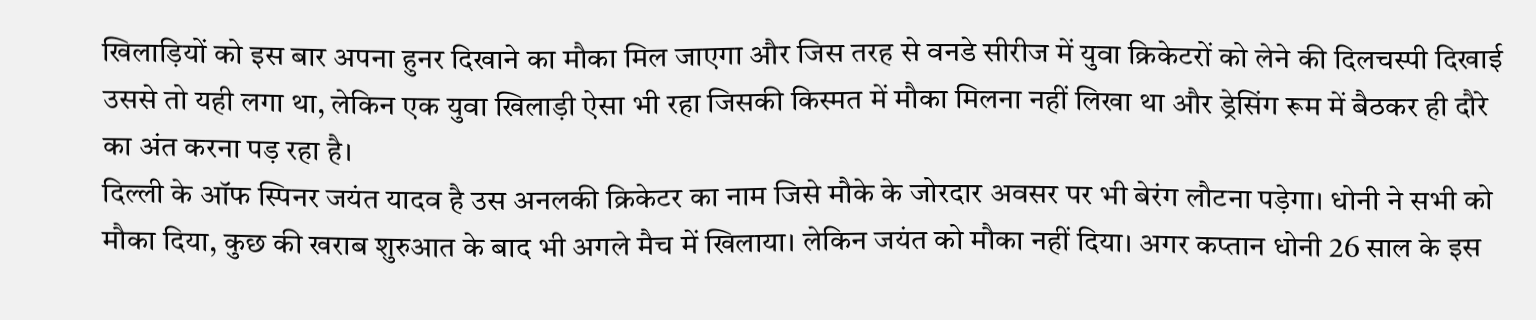खिलाड़ियों को इस बार अपना हुनर दिखाने का मौका मिल जाएगा और जिस तरह से वनडे सीरीज में युवा क्रिकेटरों को लेने की दिलचस्पी दिखाई उससे तो यही लगा था, लेकिन एक युवा खिलाड़ी ऐसा भी रहा जिसकी किस्मत में मौका मिलना नहीं लिखा था और ड्रेसिंग रूम में बैठकर ही दौरे का अंत करना पड़ रहा है।
दिल्ली के ऑफ स्पिनर जयंत यादव है उस अनलकी क्रिकेटर का नाम जिसे मौके के जोरदार अवसर पर भी बेरंग लौटना पड़ेगा। धोनी ने सभी को मौका दिया, कुछ की खराब शुरुआत के बाद भी अगले मैच में खिलाया। लेकिन जयंत को मौका नहीं दिया। अगर कप्तान धोनी 26 साल के इस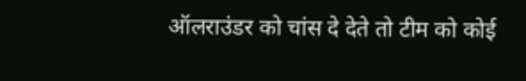ऑलराउंडर को चांस दे देते तो टीम को कोई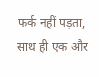फर्क नहीं पड़ता, साथ ही एक और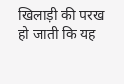खिलाड़ी की परख हो जाती कि यह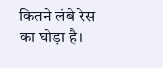कितने लंबे रेस का घोड़ा है।